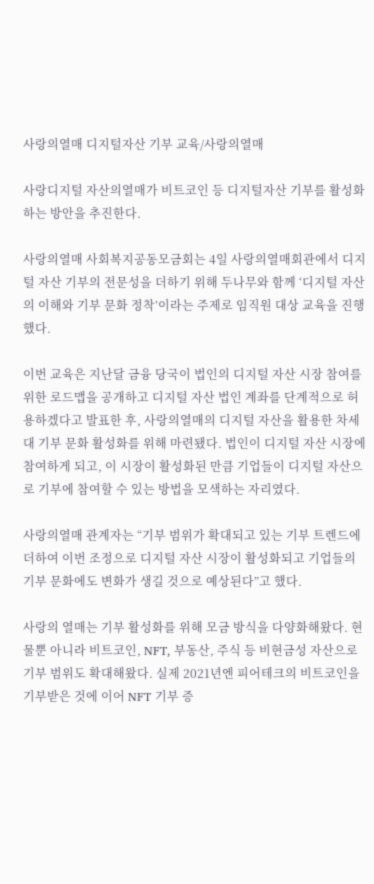사랑의열매 디지털자산 기부 교육/사랑의열매

사랑디지털 자산의열매가 비트코인 등 디지털자산 기부를 활성화하는 방안을 추진한다.

사랑의열매 사회복지공동모금회는 4일 사랑의열매회관에서 디지털 자산 기부의 전문성을 더하기 위해 두나무와 함께 ‘디지털 자산의 이해와 기부 문화 정착’이라는 주제로 임직원 대상 교육을 진행했다.

이번 교육은 지난달 금융 당국이 법인의 디지털 자산 시장 참여를 위한 로드맵을 공개하고 디지털 자산 법인 계좌를 단계적으로 허용하겠다고 발표한 후, 사랑의열매의 디지털 자산을 활용한 차세대 기부 문화 활성화를 위해 마련됐다. 법인이 디지털 자산 시장에 참여하게 되고, 이 시장이 활성화된 만큼 기업들이 디지털 자산으로 기부에 참여할 수 있는 방법을 모색하는 자리였다.

사랑의열매 관계자는 “기부 범위가 확대되고 있는 기부 트렌드에 더하여 이번 조정으로 디지털 자산 시장이 활성화되고 기업들의 기부 문화에도 변화가 생길 것으로 예상된다”고 했다.

사랑의 열매는 기부 활성화를 위해 모금 방식을 다양화해왔다. 현물뿐 아니라 비트코인, NFT, 부동산, 주식 등 비현금성 자산으로 기부 범위도 확대해왔다. 실제 2021년엔 피어테크의 비트코인을 기부받은 것에 이어 NFT 기부 증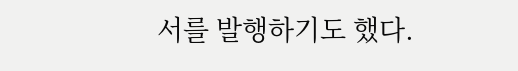서를 발행하기도 했다.